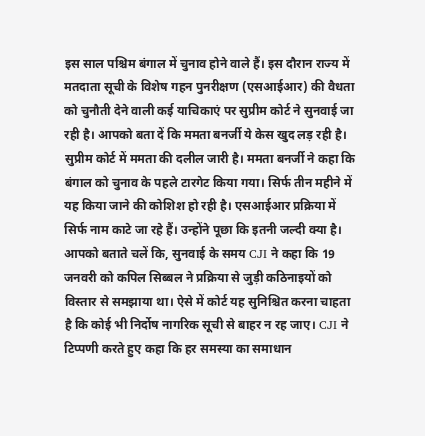इस साल पश्चिम बंगाल में चुनाव होने वाले हैं। इस दौरान राज्य में मतदाता सूची के विशेष गहन पुनरीक्षण (एसआईआर) की वैधता को चुनौती देने वाली कई याचिकाएं पर सुप्रीम कोर्ट ने सुनवाई जा रही है। आपको बता दें कि ममता बनर्जी ये केस खुद लड़ रही है। सुप्रीम कोर्ट में ममता की दलील जारी है। ममता बनर्जी ने कहा कि बंगाल को चुनाव के पहले टारगेट किया गया। सिर्फ तीन महीने में यह किया जाने की कोशिश हो रही है। एसआईआर प्रक्रिया में सिर्फ नाम काटे जा रहे हैं। उन्होंने पूछा कि इतनी जल्दी क्या है।
आपको बताते चलें कि, सुनवाई के समय CJI ने कहा कि 19 जनवरी को कपिल सिब्बल ने प्रक्रिया से जुड़ी कठिनाइयों को विस्तार से समझाया था। ऐसे में कोर्ट यह सुनिश्चित करना चाहता है कि कोई भी निर्दोष नागरिक सूची से बाहर न रह जाए। CJI ने टिप्पणी करते हुए कहा कि हर समस्या का समाधान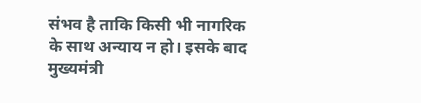संभव है ताकि किसी भी नागरिक के साथ अन्याय न हो। इसके बाद मुख्यमंत्री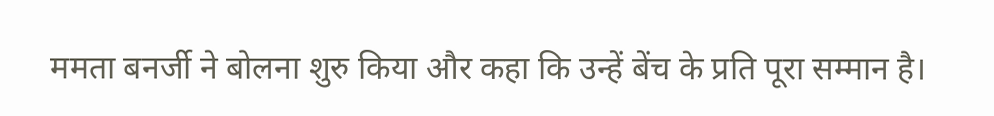ममता बनर्जी ने बोलना शुरु किया और कहा कि उन्हें बेंच के प्रति पूरा सम्मान है।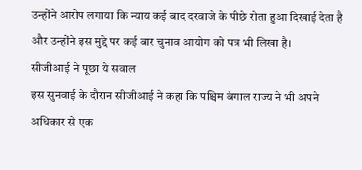उन्होंने आरोप लगाया कि न्याय कई बाद दरवाजे के पीछे रोता हुआ दिखाई देता है और उन्होंने इस मुद्दे पर कई बार चुनाव आयोग को पत्र भी लिखा है।
सीजीआई ने पूछा ये सवाल
इस सुनवाई के दौरान सीजीआई ने कहा कि पश्चिम बंगाल राज्य ने भी अपने अधिकार से एक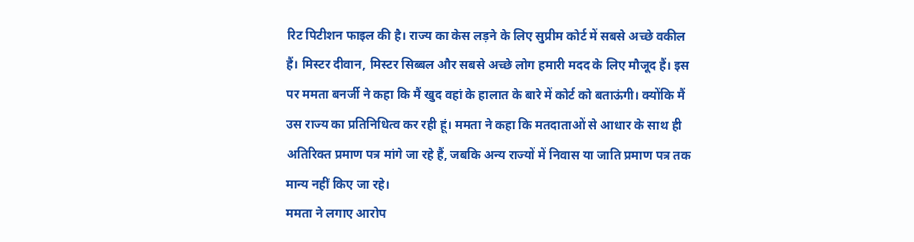रिट पिटीशन फाइल की है। राज्य का केस लड़ने के लिए सुप्रीम कोर्ट में सबसे अच्छे वकील हैं। मिस्टर दीवान, मिस्टर सिब्बल और सबसे अच्छे लोग हमारी मदद के लिए मौजूद हैं। इस पर ममता बनर्जी ने कहा कि मैं खुद वहां के हालात के बारे में कोर्ट को बताऊंगी। क्योंकि मैं उस राज्य का प्रतिनिधित्व कर रही हूं। ममता ने कहा कि मतदाताओं से आधार के साथ ही अतिरिक्त प्रमाण पत्र मांगे जा रहे हैं, जबकि अन्य राज्यों में निवास या जाति प्रमाण पत्र तक मान्य नहीं किए जा रहे।
ममता ने लगाए आरोप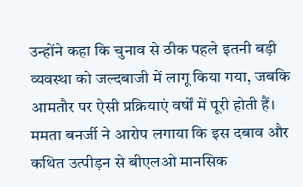उन्होंने कहा कि चुनाव से ठीक पहले इतनी बड़ी व्यवस्था को जल्दबाजी में लागू किया गया, जबकि आमतौर पर ऐसी प्रक्रियाएं वर्षों में पूरी होती हैं। ममता बनर्जी ने आरोप लगाया कि इस दबाव और कथित उत्पीड़न से बीएलओ मानसिक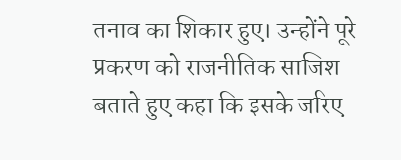तनाव का शिकार हुए। उन्होंने पूरे प्रकरण को राजनीतिक साजिश बताते हुए कहा कि इसके जरिए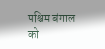पश्चिम बंगाल को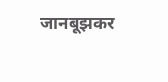जानबूझकर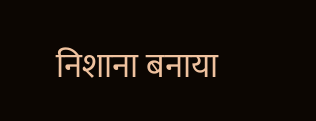निशाना बनाया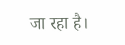जा रहा है।